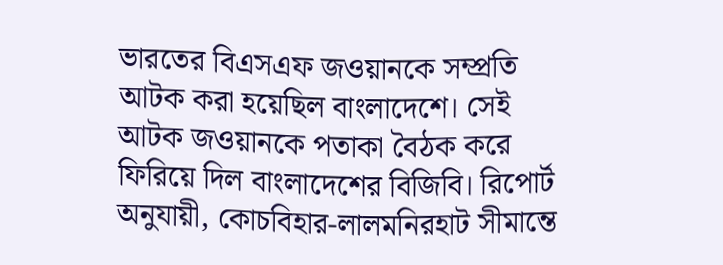ভারতের বিএসএফ জওয়ানকে সম্প্রতি আটক করা হয়েছিল বাংলাদেশে। সেই আটক জওয়ানকে পতাকা বৈঠক করে ফিরিয়ে দিল বাংলাদেশের বিজিবি। রিপোর্ট অনুযায়ী, কোচবিহার-লালমনিরহাট সীমান্তে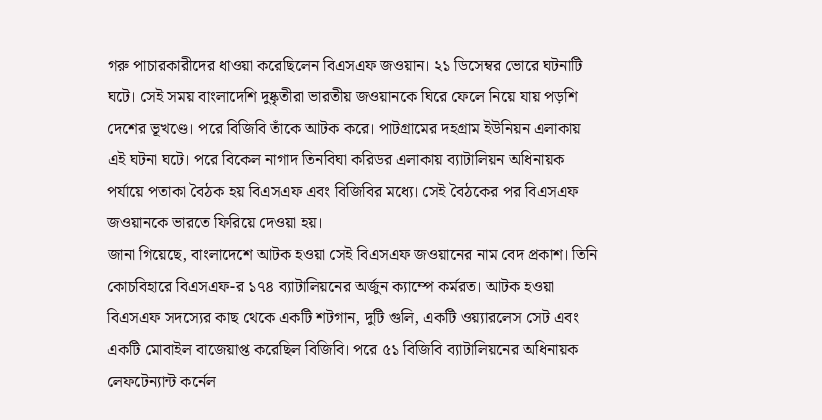গরু পাচারকারীদের ধাওয়া করেছিলেন বিএসএফ জওয়ান। ২১ ডিসেম্বর ভোরে ঘটনাটি ঘটে। সেই সময় বাংলাদেশি দুষ্কৃতীরা ভারতীয় জওয়ানকে ঘিরে ফেলে নিয়ে যায় পড়শি দেশের ভূখণ্ডে। পরে বিজিবি তাঁকে আটক করে। পাটগ্রামের দহগ্রাম ইউনিয়ন এলাকায় এই ঘটনা ঘটে। পরে বিকেল নাগাদ তিনবিঘা করিডর এলাকায় ব্যাটালিয়ন অধিনায়ক পর্যায়ে পতাকা বৈঠক হয় বিএসএফ এবং বিজিবির মধ্যে। সেই বৈঠকের পর বিএসএফ জওয়ানকে ভারতে ফিরিয়ে দেওয়া হয়।
জানা গিয়েছে, বাংলাদেশে আটক হওয়া সেই বিএসএফ জওয়ানের নাম বেদ প্রকাশ। তিনি কোচবিহারে বিএসএফ-র ১৭৪ ব্যাটালিয়নের অর্জুন ক্যাম্পে কর্মরত। আটক হওয়া বিএসএফ সদস্যের কাছ থেকে একটি শটগান, দুটি গুলি, একটি ওয়্যারলেস সেট এবং একটি মোবাইল বাজেয়াপ্ত করেছিল বিজিবি। পরে ৫১ বিজিবি ব্যাটালিয়নের অধিনায়ক লেফটেন্যান্ট কর্নেল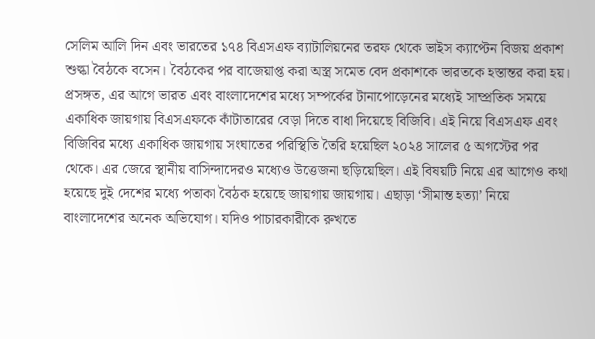সেলিম আলি দিন এবং ভারতের ১৭৪ বিএসএফ ব্যাটালিয়নের তরফ থেকে ভাইস ক্যাপ্টেন বিজয় প্রকাশ শুল্কা বৈঠকে বসেন। বৈঠকের পর বাজেয়াপ্ত করা অস্ত্র সমেত বেদ প্রকাশকে ভারতকে হস্তান্তর করা হয়।
প্রসঙ্গত, এর আগে ভারত এবং বাংলাদেশের মধ্যে সম্পর্কের টানাপোড়েনের মধ্যেই সাম্প্রতিক সময়ে একাধিক জায়গায় বিএসএফকে কাঁটাতারের বেড়া দিতে বাধা দিয়েছে বিজিবি। এই নিয়ে বিএসএফ এবং বিজিবির মধ্যে একাধিক জায়গায় সংঘাতের পরিস্থিতি তৈরি হয়েছিল ২০২৪ সালের ৫ অগস্টের পর থেকে। এর জেরে স্থানীয় বাসিন্দাদেরও মধ্যেও উত্তেজনা ছড়িয়েছিল। এই বিষয়টি নিয়ে এর আগেও কথা হয়েছে দুই দেশের মধ্যে পতাকা বৈঠক হয়েছে জায়গায় জায়গায়। এছাড়া ‘সীমান্ত হত্যা’ নিয়ে বাংলাদেশের অনেক অভিযোগ। যদিও পাচারকারীকে রুখতে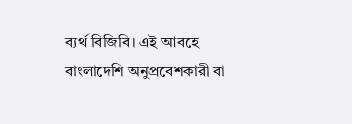ব্যর্থ বিজিবি। এই আবহে বাংলাদেশি অনুপ্রবেশকারী বা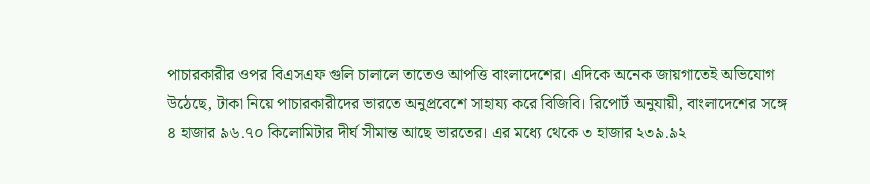পাচারকারীর ওপর বিএসএফ গুলি চালালে তাতেও আপত্তি বাংলাদেশের। এদিকে অনেক জায়গাতেই অভিযোগ উঠেছে, টাকা নিয়ে পাচারকারীদের ভারতে অনুপ্রবেশে সাহায্য করে বিজিবি। রিপোর্ট অনুযায়ী, বাংলাদেশের সঙ্গে ৪ হাজার ৯৬.৭০ কিলোমিটার দীর্ঘ সীমান্ত আছে ভারতের। এর মধ্যে থেকে ৩ হাজার ২৩৯.৯২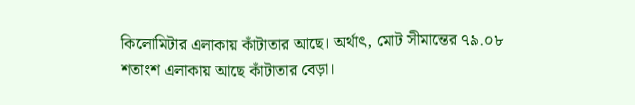কিলোমিটার এলাকায় কাঁটাতার আছে। অর্থাৎ, মোট সীমান্তের ৭৯.০৮ শতাংশ এলাকায় আছে কাঁটাতার বেড়া।